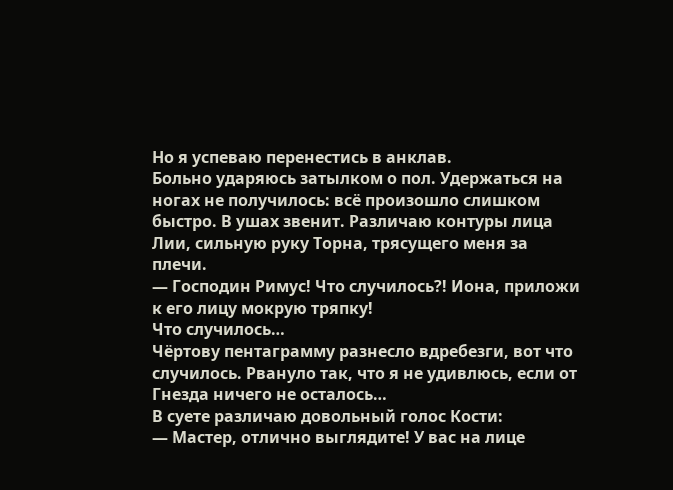Но я успеваю перенестись в анклав.
Больно ударяюсь затылком о пол. Удержаться на ногах не получилось: всё произошло слишком быстро. В ушах звенит. Различаю контуры лица Лии, сильную руку Торна, трясущего меня за плечи.
— Господин Римус! Что случилось?! Иона, приложи к его лицу мокрую тряпку!
Что случилось…
Чёртову пентаграмму разнесло вдребезги, вот что случилось. Рвануло так, что я не удивлюсь, если от Гнезда ничего не осталось…
В суете различаю довольный голос Кости:
— Мастер, отлично выглядите! У вас на лице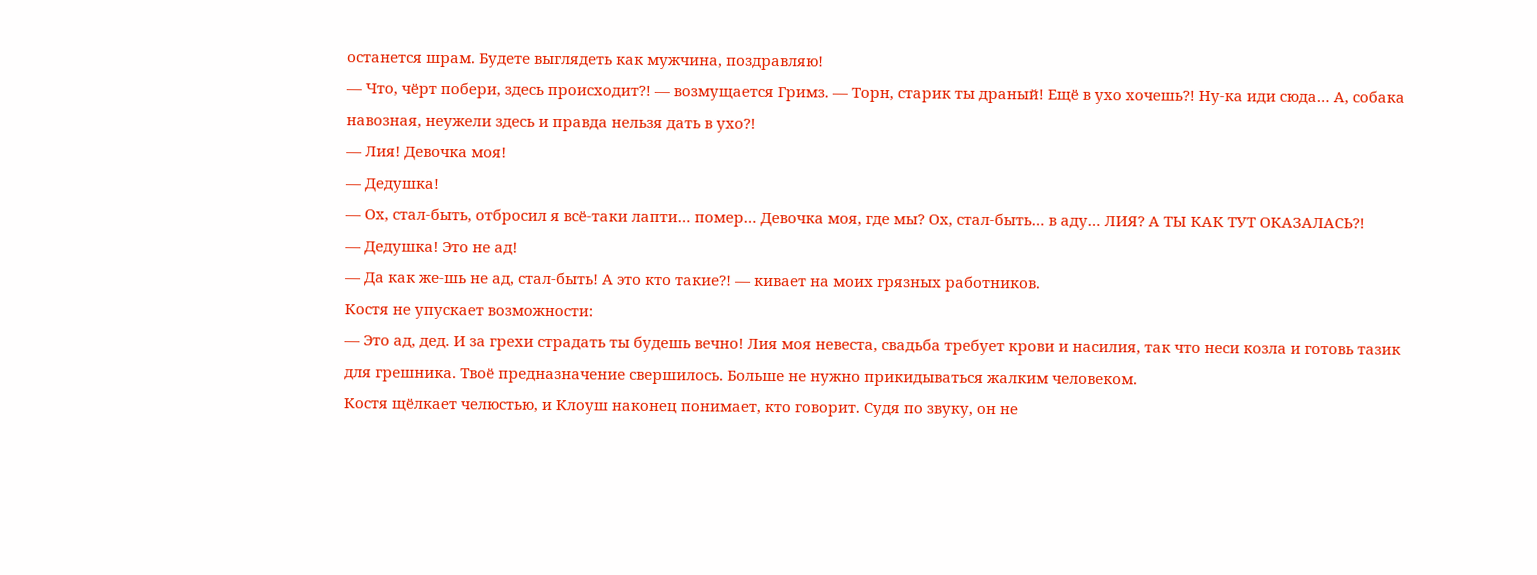останется шрам. Будете выглядеть как мужчина, поздравляю!
— Что, чёрт побери, здесь происходит?! — возмущается Гримз. — Торн, старик ты драный! Ещё в ухо хочешь?! Ну-ка иди сюда… А, собака навозная, неужели здесь и правда нельзя дать в ухо?!
— Лия! Девочка моя!
— Дедушка!
— Ох, стал-быть, отбросил я всё-таки лапти… помер… Девочка моя, где мы? Ох, стал-быть… в аду… ЛИЯ? А ТЫ КАК ТУТ ОКАЗАЛАСЬ?!
— Дедушка! Это не ад!
— Да как же-шь не ад, стал-быть! А это кто такие?! — кивает на моих грязных работников.
Костя не упускает возможности:
— Это ад, дед. И за грехи страдать ты будешь вечно! Лия моя невеста, свадьба требует крови и насилия, так что неси козла и готовь тазик для грешника. Твоё предназначение свершилось. Больше не нужно прикидываться жалким человеком.
Костя щёлкает челюстью, и Клоуш наконец понимает, кто говорит. Судя по звуку, он не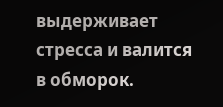выдерживает стресса и валится в обморок.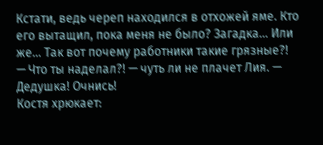Кстати, ведь череп находился в отхожей яме. Кто его вытащил, пока меня не было? Загадка… Или же… Так вот почему работники такие грязные?!
— Что ты наделал?! — чуть ли не плачет Лия. — Дедушка! Очнись!
Костя хрюкает: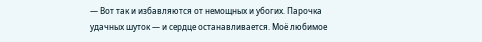— Вот так и избавляются от немощных и убогих. Парочка удачных шуток — и сердце останавливается. Моё любимое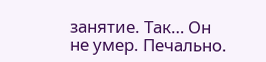занятие. Так… Он не умер. Печально.